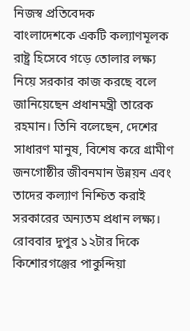নিজস্ব প্রতিবেদক
বাংলাদেশকে একটি কল্যাণমূলক রাষ্ট্র হিসেবে গড়ে তোলার লক্ষ্য নিয়ে সরকার কাজ করছে বলে জানিয়েছেন প্রধানমন্ত্রী তারেক রহমান। তিনি বলেছেন, দেশের সাধারণ মানুষ, বিশেষ করে গ্রামীণ জনগোষ্ঠীর জীবনমান উন্নয়ন এবং তাদের কল্যাণ নিশ্চিত করাই সরকারের অন্যতম প্রধান লক্ষ্য।
রোববার দুপুর ১২টার দিকে কিশোরগঞ্জের পাকুন্দিয়া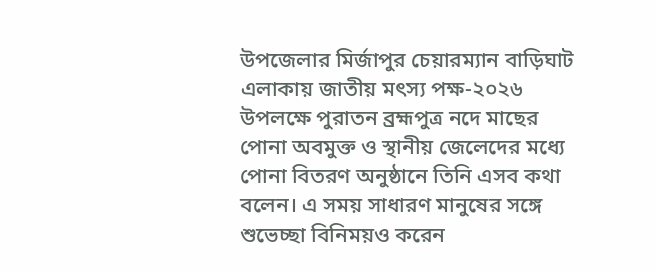উপজেলার মির্জাপুর চেয়ারম্যান বাড়িঘাট এলাকায় জাতীয় মৎস্য পক্ষ-২০২৬ উপলক্ষে পুরাতন ব্রহ্মপুত্র নদে মাছের পোনা অবমুক্ত ও স্থানীয় জেলেদের মধ্যে পোনা বিতরণ অনুষ্ঠানে তিনি এসব কথা বলেন। এ সময় সাধারণ মানুষের সঙ্গে শুভেচ্ছা বিনিময়ও করেন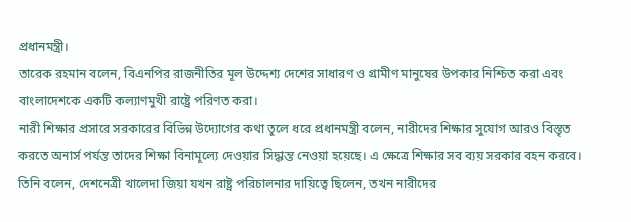প্রধানমন্ত্রী।
তারেক রহমান বলেন, বিএনপির রাজনীতির মূল উদ্দেশ্য দেশের সাধারণ ও গ্রামীণ মানুষের উপকার নিশ্চিত করা এবং বাংলাদেশকে একটি কল্যাণমুখী রাষ্ট্রে পরিণত করা।
নারী শিক্ষার প্রসারে সরকারের বিভিন্ন উদ্যোগের কথা তুলে ধরে প্রধানমন্ত্রী বলেন, নারীদের শিক্ষার সুযোগ আরও বিস্তৃত করতে অনার্স পর্যন্ত তাদের শিক্ষা বিনামূল্যে দেওয়ার সিদ্ধান্ত নেওয়া হয়েছে। এ ক্ষেত্রে শিক্ষার সব ব্যয় সরকার বহন করবে।
তিনি বলেন, দেশনেত্রী খালেদা জিয়া যখন রাষ্ট্র পরিচালনার দায়িত্বে ছিলেন, তখন নারীদের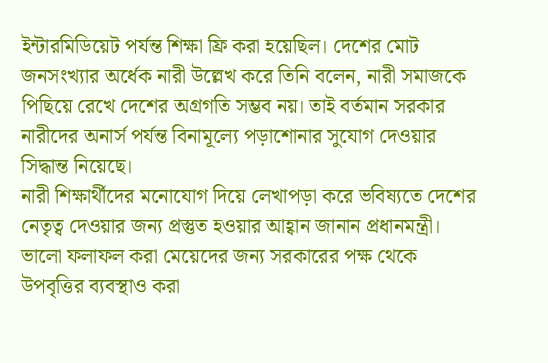ইন্টারমিডিয়েট পর্যন্ত শিক্ষা ফ্রি করা হয়েছিল। দেশের মোট জনসংখ্যার অর্ধেক নারী উল্লেখ করে তিনি বলেন, নারী সমাজকে পিছিয়ে রেখে দেশের অগ্রগতি সম্ভব নয়। তাই বর্তমান সরকার নারীদের অনার্স পর্যন্ত বিনামূল্যে পড়াশোনার সুযোগ দেওয়ার সিদ্ধান্ত নিয়েছে।
নারী শিক্ষার্থীদের মনোযোগ দিয়ে লেখাপড়া করে ভবিষ্যতে দেশের নেতৃত্ব দেওয়ার জন্য প্রস্তুত হওয়ার আহ্বান জানান প্রধানমন্ত্রী। ভালো ফলাফল করা মেয়েদের জন্য সরকারের পক্ষ থেকে উপবৃত্তির ব্যবস্থাও করা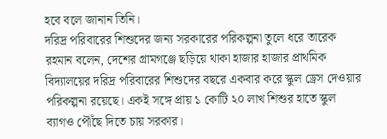হবে বলে জানান তিনি।
দরিদ্র পরিবারের শিশুদের জন্য সরকারের পরিকল্পনা তুলে ধরে তারেক রহমান বলেন, দেশের গ্রামগঞ্জে ছড়িয়ে থাকা হাজার হাজার প্রাথমিক বিদ্যালয়ের দরিদ্র পরিবারের শিশুদের বছরে একবার করে স্কুল ড্রেস দেওয়ার পরিকল্পনা রয়েছে। একই সঙ্গে প্রায় ১ কোটি ২০ লাখ শিশুর হাতে স্কুল ব্যাগও পৌঁছে দিতে চায় সরকার।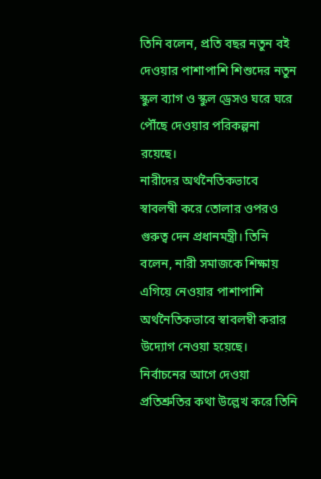তিনি বলেন, প্রতি বছর নতুন বই দেওয়ার পাশাপাশি শিশুদের নতুন স্কুল ব্যাগ ও স্কুল ড্রেসও ঘরে ঘরে পৌঁছে দেওয়ার পরিকল্পনা রয়েছে।
নারীদের অর্থনৈতিকভাবে স্বাবলম্বী করে তোলার ওপরও গুরুত্ব দেন প্রধানমন্ত্রী। তিনি বলেন, নারী সমাজকে শিক্ষায় এগিয়ে নেওয়ার পাশাপাশি অর্থনৈতিকভাবে স্বাবলম্বী করার উদ্যোগ নেওয়া হয়েছে।
নির্বাচনের আগে দেওয়া প্রতিশ্রুতির কথা উল্লেখ করে তিনি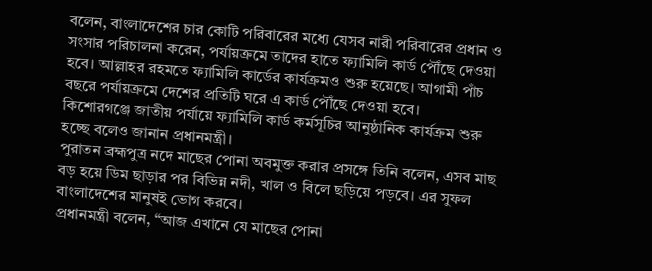বলেন, বাংলাদেশের চার কোটি পরিবারের মধ্যে যেসব নারী পরিবারের প্রধান ও সংসার পরিচালনা করেন, পর্যায়ক্রমে তাদের হাতে ফ্যামিলি কার্ড পৌঁছে দেওয়া হবে। আল্লাহর রহমতে ফ্যামিলি কার্ডের কার্যক্রমও শুরু হয়েছে। আগামী পাঁচ বছরে পর্যায়ক্রমে দেশের প্রতিটি ঘরে এ কার্ড পৌঁছে দেওয়া হবে।
কিশোরগঞ্জে জাতীয় পর্যায়ে ফ্যামিলি কার্ড কর্মসূচির আনুষ্ঠানিক কার্যক্রম শুরু হচ্ছে বলেও জানান প্রধানমন্ত্রী।
পুরাতন ব্রহ্মপুত্র নদে মাছের পোনা অবমুক্ত করার প্রসঙ্গে তিনি বলেন, এসব মাছ বড় হয়ে ডিম ছাড়ার পর বিভিন্ন নদী, খাল ও বিলে ছড়িয়ে পড়বে। এর সুফল বাংলাদেশের মানুষই ভোগ করবে।
প্রধানমন্ত্রী বলেন, “আজ এখানে যে মাছের পোনা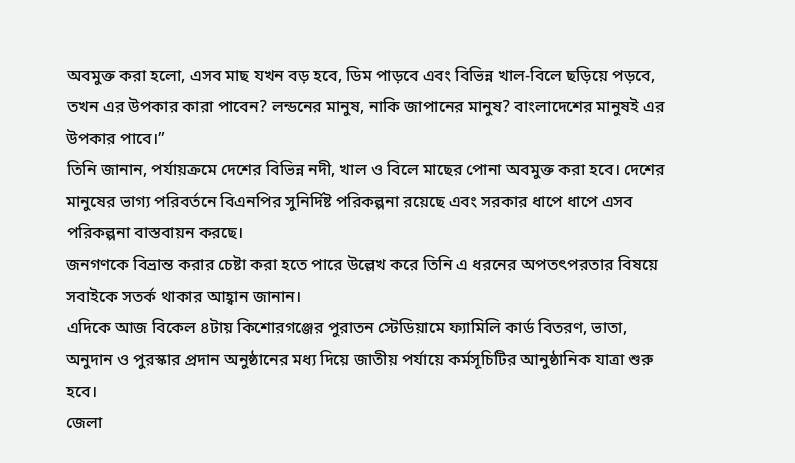অবমুক্ত করা হলো, এসব মাছ যখন বড় হবে, ডিম পাড়বে এবং বিভিন্ন খাল-বিলে ছড়িয়ে পড়বে, তখন এর উপকার কারা পাবেন? লন্ডনের মানুষ, নাকি জাপানের মানুষ? বাংলাদেশের মানুষই এর উপকার পাবে।”
তিনি জানান, পর্যায়ক্রমে দেশের বিভিন্ন নদী, খাল ও বিলে মাছের পোনা অবমুক্ত করা হবে। দেশের মানুষের ভাগ্য পরিবর্তনে বিএনপির সুনির্দিষ্ট পরিকল্পনা রয়েছে এবং সরকার ধাপে ধাপে এসব পরিকল্পনা বাস্তবায়ন করছে।
জনগণকে বিভ্রান্ত করার চেষ্টা করা হতে পারে উল্লেখ করে তিনি এ ধরনের অপতৎপরতার বিষয়ে সবাইকে সতর্ক থাকার আহ্বান জানান।
এদিকে আজ বিকেল ৪টায় কিশোরগঞ্জের পুরাতন স্টেডিয়ামে ফ্যামিলি কার্ড বিতরণ, ভাতা, অনুদান ও পুরস্কার প্রদান অনুষ্ঠানের মধ্য দিয়ে জাতীয় পর্যায়ে কর্মসূচিটির আনুষ্ঠানিক যাত্রা শুরু হবে।
জেলা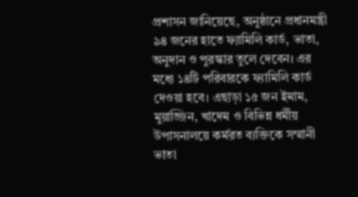প্রশাসন জানিয়েছে, অনুষ্ঠানে প্রধানমন্ত্রী ৯৪ জনের হাতে ফ্যামিলি কার্ড, ভাতা, অনুদান ও পুরস্কার তুলে দেবেন। এর মধ্যে ১৪টি পরিবারকে ফ্যামিলি কার্ড দেওয়া হবে। এছাড়া ১৫ জন ইমাম, মুয়াজ্জিন, খাদেম ও বিভিন্ন ধর্মীয় উপাসনালয়ে কর্মরত ব্যক্তিকে সম্মানী ভাতা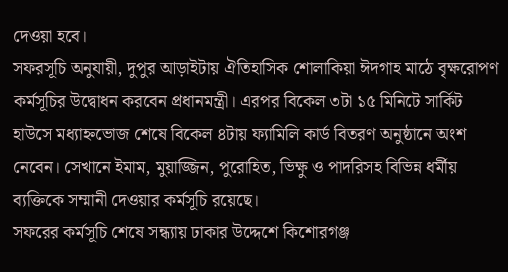দেওয়া হবে।
সফরসূচি অনুযায়ী, দুপুর আড়াইটায় ঐতিহাসিক শোলাকিয়া ঈদগাহ মাঠে বৃক্ষরোপণ কর্মসূচির উদ্বোধন করবেন প্রধানমন্ত্রী। এরপর বিকেল ৩টা ১৫ মিনিটে সার্কিট হাউসে মধ্যাহ্নভোজ শেষে বিকেল ৪টায় ফ্যামিলি কার্ড বিতরণ অনুষ্ঠানে অংশ নেবেন। সেখানে ইমাম, মুয়াজ্জিন, পুরোহিত, ভিক্ষু ও পাদরিসহ বিভিন্ন ধর্মীয় ব্যক্তিকে সম্মানী দেওয়ার কর্মসূচি রয়েছে।
সফরের কর্মসূচি শেষে সন্ধ্যায় ঢাকার উদ্দেশে কিশোরগঞ্জ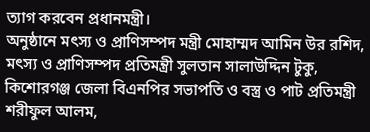ত্যাগ করবেন প্রধানমন্ত্রী।
অনুষ্ঠানে মৎস্য ও প্রাণিসম্পদ মন্ত্রী মোহাম্মদ আমিন উর রশিদ, মৎস্য ও প্রাণিসম্পদ প্রতিমন্ত্রী সুলতান সালাউদ্দিন টুকু, কিশোরগঞ্জ জেলা বিএনপির সভাপতি ও বস্ত্র ও পাট প্রতিমন্ত্রী শরীফুল আলম,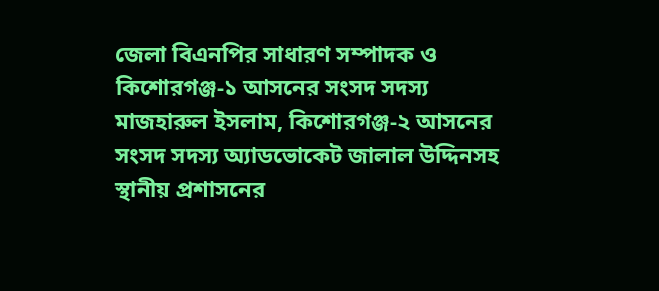জেলা বিএনপির সাধারণ সম্পাদক ও কিশোরগঞ্জ-১ আসনের সংসদ সদস্য মাজহারুল ইসলাম, কিশোরগঞ্জ-২ আসনের সংসদ সদস্য অ্যাডভোকেট জালাল উদ্দিনসহ স্থানীয় প্রশাসনের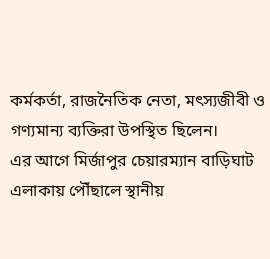কর্মকর্তা, রাজনৈতিক নেতা, মৎস্যজীবী ও গণ্যমান্য ব্যক্তিরা উপস্থিত ছিলেন।
এর আগে মির্জাপুর চেয়ারম্যান বাড়িঘাট এলাকায় পৌঁছালে স্থানীয়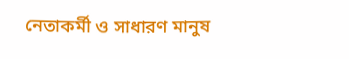নেতাকর্মী ও সাধারণ মানুষ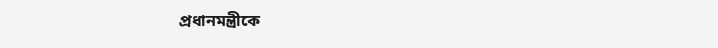প্রধানমন্ত্রীকে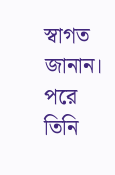স্বাগত জানান। পরে তিনি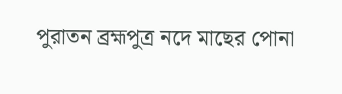পুরাতন ব্রহ্মপুত্র নদে মাছের পোনা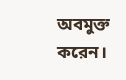অবমুক্ত করেন।